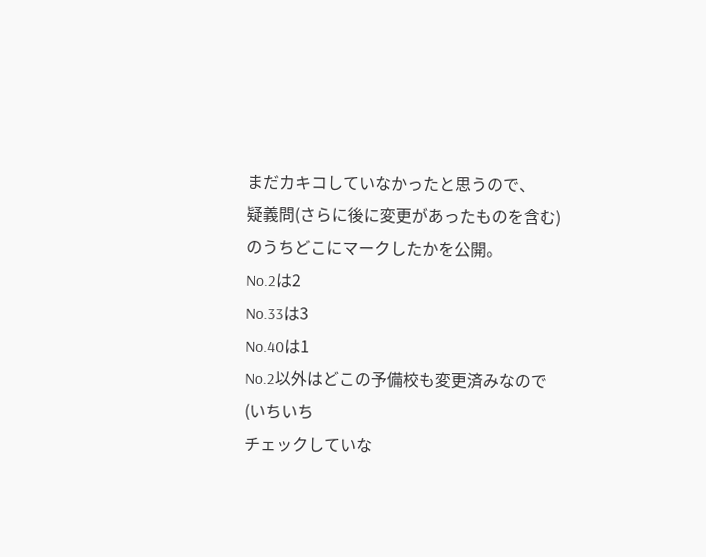まだカキコしていなかったと思うので、
疑義問(さらに後に変更があったものを含む)
のうちどこにマークしたかを公開。
No.2は2
No.33は3
No.40は1
No.2以外はどこの予備校も変更済みなので(いちいち
チェックしていな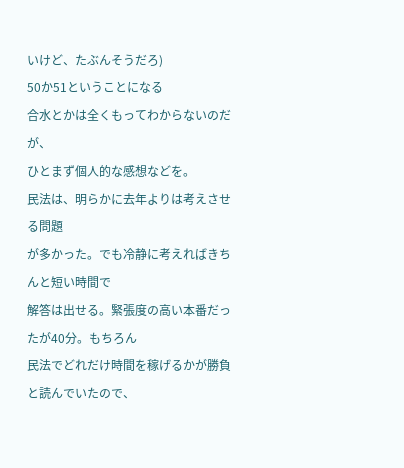いけど、たぶんそうだろ)
50か51ということになる
合水とかは全くもってわからないのだが、
ひとまず個人的な感想などを。
民法は、明らかに去年よりは考えさせる問題
が多かった。でも冷静に考えればきちんと短い時間で
解答は出せる。緊張度の高い本番だったが40分。もちろん
民法でどれだけ時間を稼げるかが勝負と読んでいたので、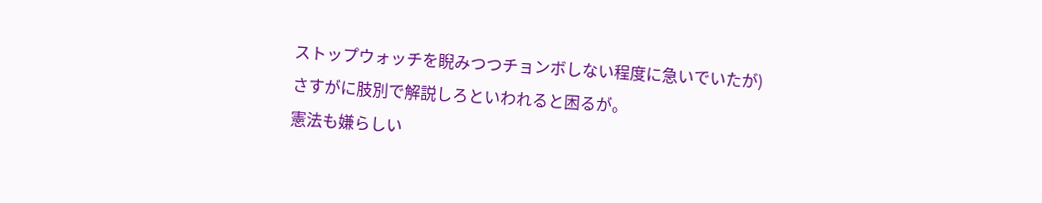ストップウォッチを睨みつつチョンボしない程度に急いでいたが)
さすがに肢別で解説しろといわれると困るが。
憲法も嫌らしい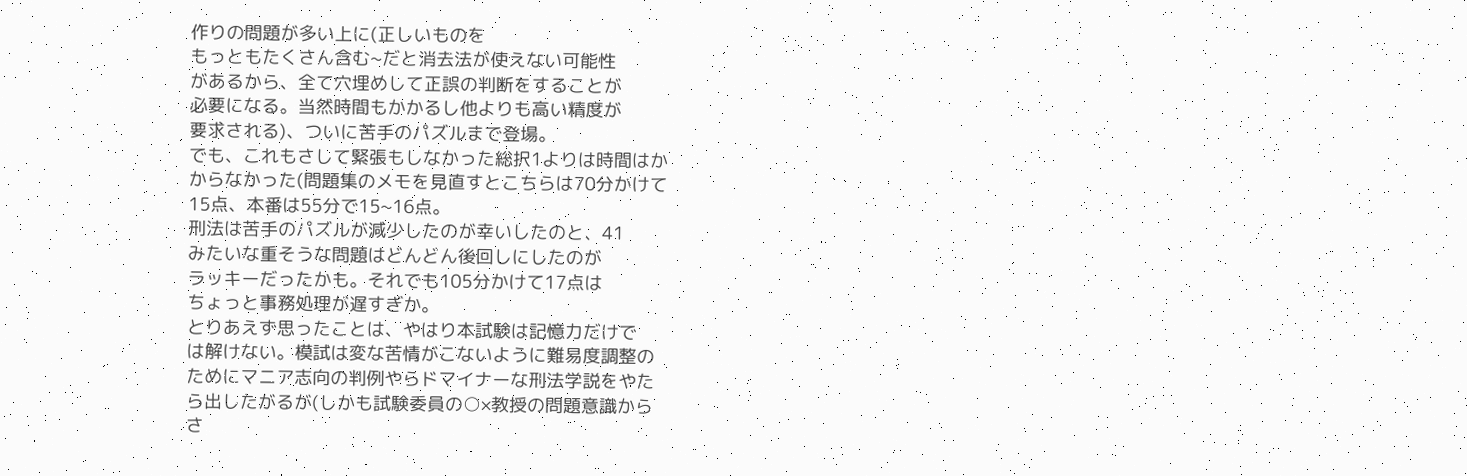作りの問題が多い上に(正しいものを
もっともたくさん含む~だと消去法が使えない可能性
があるから、全て穴埋めして正誤の判断をすることが
必要になる。当然時間もかかるし他よりも高い精度が
要求される)、ついに苦手のパズルまで登場。
でも、これもさして緊張もしなかった総択1よりは時間はか
からなかった(問題集のメモを見直すとこちらは70分かけて
15点、本番は55分で15~16点。
刑法は苦手のパズルが減少したのが幸いしたのと、41
みたいな重そうな問題はどんどん後回しにしたのが
ラッキーだったかも。それでも105分かけて17点は
ちょっと事務処理が遅すぎか。
とりあえず思ったことは、やはり本試験は記憶力だけで
は解けない。模試は変な苦情がこないように難易度調整の
ためにマニア志向の判例やらドマイナーな刑法学説をやた
ら出したがるが(しかも試験委員の○×教授の問題意識から
さ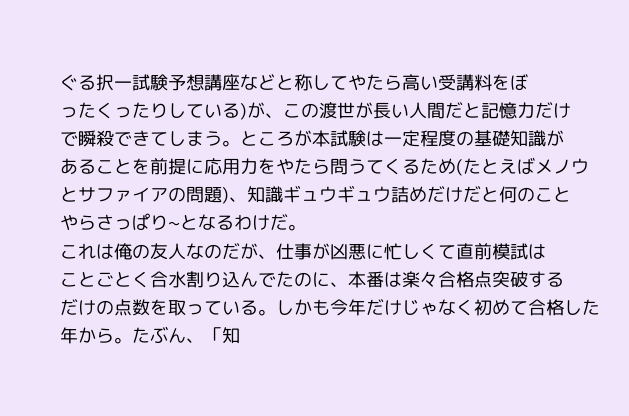ぐる択一試験予想講座などと称してやたら高い受講料をぼ
ったくったりしている)が、この渡世が長い人間だと記憶力だけ
で瞬殺できてしまう。ところが本試験は一定程度の基礎知識が
あることを前提に応用力をやたら問うてくるため(たとえばメノウ
とサファイアの問題)、知識ギュウギュウ詰めだけだと何のこと
やらさっぱり~となるわけだ。
これは俺の友人なのだが、仕事が凶悪に忙しくて直前模試は
ことごとく合水割り込んでたのに、本番は楽々合格点突破する
だけの点数を取っている。しかも今年だけじゃなく初めて合格した
年から。たぶん、「知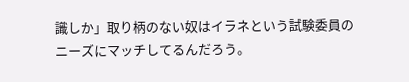識しか」取り柄のない奴はイラネという試験委員の
ニーズにマッチしてるんだろう。